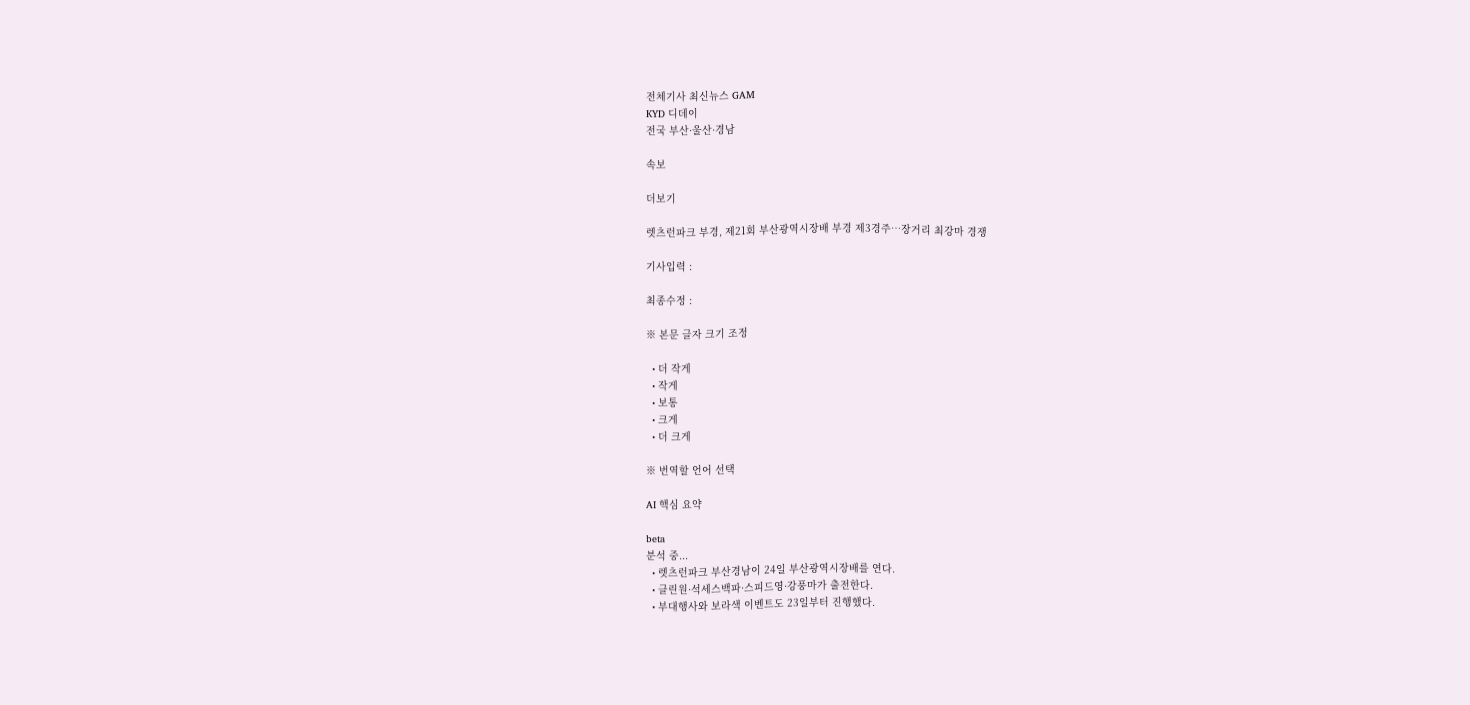전체기사 최신뉴스 GAM
KYD 디데이
전국 부산·울산·경남

속보

더보기

렛츠런파크 부경, 제21회 부산광역시장배 부경 제3경주…장거리 최강마 경쟁

기사입력 :

최종수정 :

※ 본문 글자 크기 조정

  • 더 작게
  • 작게
  • 보통
  • 크게
  • 더 크게

※ 번역할 언어 선택

AI 핵심 요약

beta
분석 중...
  • 렛츠런파크 부산경남이 24일 부산광역시장배를 연다.
  • 클린원·석세스백파·스피드영·강풍마가 출전한다.
  • 부대행사와 보라색 이벤트도 23일부터 진행했다.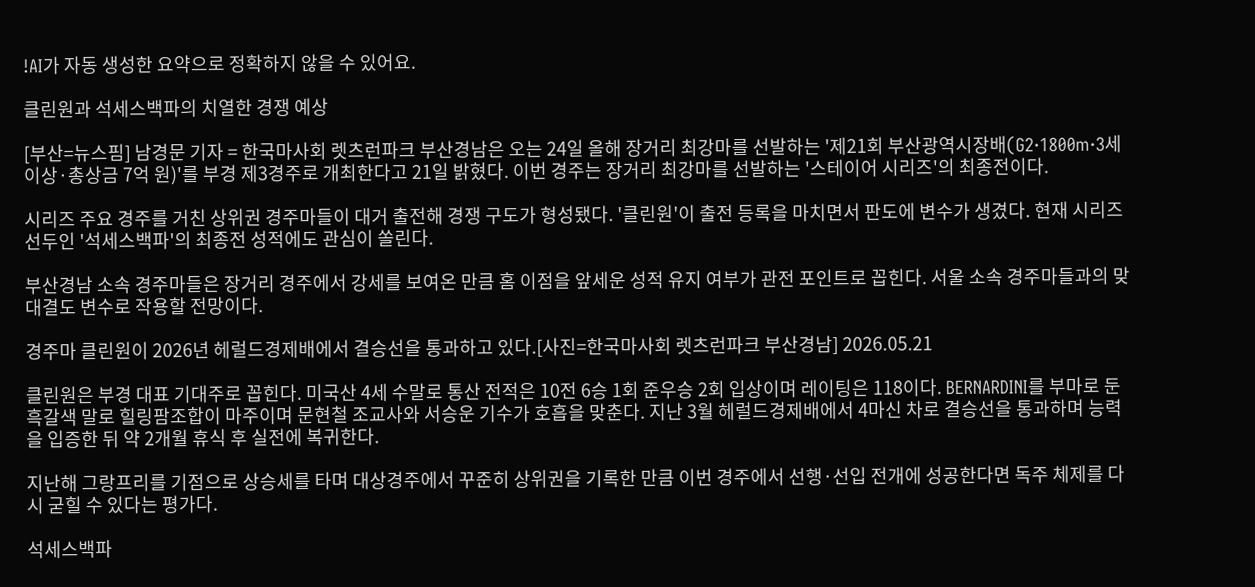!AI가 자동 생성한 요약으로 정확하지 않을 수 있어요.

클린원과 석세스백파의 치열한 경쟁 예상

[부산=뉴스핌] 남경문 기자 = 한국마사회 렛츠런파크 부산경남은 오는 24일 올해 장거리 최강마를 선발하는 '제21회 부산광역시장배(G2·1800m·3세 이상·총상금 7억 원)'를 부경 제3경주로 개최한다고 21일 밝혔다. 이번 경주는 장거리 최강마를 선발하는 '스테이어 시리즈'의 최종전이다.

시리즈 주요 경주를 거친 상위권 경주마들이 대거 출전해 경쟁 구도가 형성됐다. '클린원'이 출전 등록을 마치면서 판도에 변수가 생겼다. 현재 시리즈 선두인 '석세스백파'의 최종전 성적에도 관심이 쏠린다.

부산경남 소속 경주마들은 장거리 경주에서 강세를 보여온 만큼 홈 이점을 앞세운 성적 유지 여부가 관전 포인트로 꼽힌다. 서울 소속 경주마들과의 맞대결도 변수로 작용할 전망이다.

경주마 클린원이 2026년 헤럴드경제배에서 결승선을 통과하고 있다.[사진=한국마사회 렛츠런파크 부산경남] 2026.05.21

클린원은 부경 대표 기대주로 꼽힌다. 미국산 4세 수말로 통산 전적은 10전 6승 1회 준우승 2회 입상이며 레이팅은 118이다. BERNARDINI를 부마로 둔 흑갈색 말로 힐링팜조합이 마주이며 문현철 조교사와 서승운 기수가 호흡을 맞춘다. 지난 3월 헤럴드경제배에서 4마신 차로 결승선을 통과하며 능력을 입증한 뒤 약 2개월 휴식 후 실전에 복귀한다.

지난해 그랑프리를 기점으로 상승세를 타며 대상경주에서 꾸준히 상위권을 기록한 만큼 이번 경주에서 선행·선입 전개에 성공한다면 독주 체제를 다시 굳힐 수 있다는 평가다.

석세스백파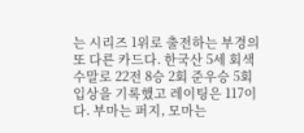는 시리즈 1위로 출전하는 부경의 또 다른 카드다. 한국산 5세 회색 수말로 22전 8승 2회 준우승 5회 입상을 기록했고 레이팅은 117이다. 부마는 퍼지, 모마는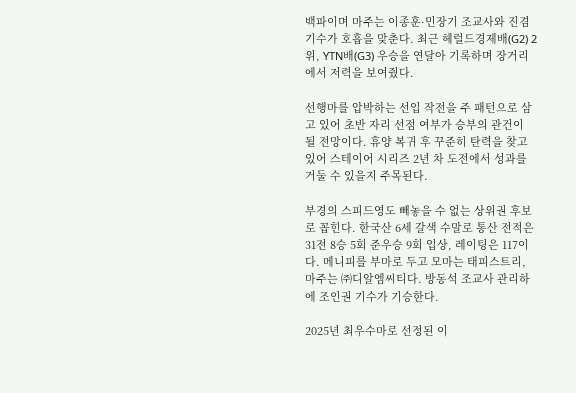백파이며 마주는 이종훈·민장기 조교사와 진겸 기수가 호흡을 맞춘다. 최근 헤럴드경제배(G2) 2위, YTN배(G3) 우승을 연달아 기록하며 장거리에서 저력을 보여줬다.

선행마를 압박하는 선입 작전을 주 패턴으로 삼고 있어 초반 자리 선점 여부가 승부의 관건이 될 전망이다. 휴양 복귀 후 꾸준히 탄력을 찾고 있어 스테이어 시리즈 2년 차 도전에서 성과를 거둘 수 있을지 주목된다.

부경의 스피드영도 빼놓을 수 없는 상위권 후보로 꼽힌다. 한국산 6세 갈색 수말로 통산 전적은 31전 8승 5회 준우승 9회 입상, 레이팅은 117이다. 메니피를 부마로 두고 모마는 태피스트리, 마주는 ㈜디알엠씨티다. 방동석 조교사 관리하에 조인권 기수가 기승한다.

2025년 최우수마로 선정된 이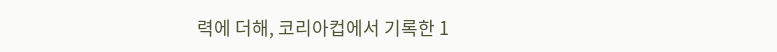력에 더해, 코리아컵에서 기록한 1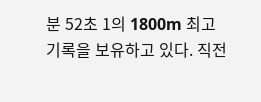분 52초 1의 1800m 최고 기록을 보유하고 있다. 직전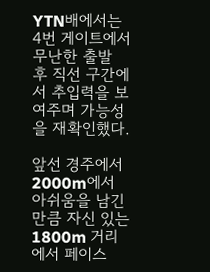YTN배에서는 4번 게이트에서 무난한 출발 후 직선 구간에서 추입력을 보여주며 가능성을 재확인했다.

앞선 경주에서 2000m에서 아쉬움을 남긴 만큼 자신 있는 1800m 거리에서 페이스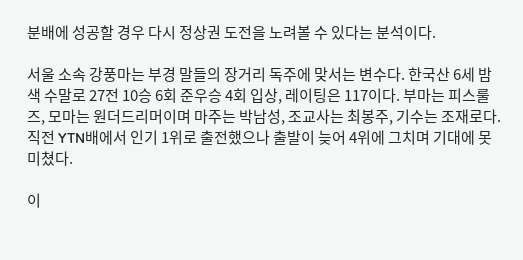분배에 성공할 경우 다시 정상권 도전을 노려볼 수 있다는 분석이다.

서울 소속 강풍마는 부경 말들의 장거리 독주에 맞서는 변수다. 한국산 6세 밤색 수말로 27전 10승 6회 준우승 4회 입상, 레이팅은 117이다. 부마는 피스룰즈, 모마는 원더드리머이며 마주는 박남성, 조교사는 최봉주, 기수는 조재로다. 직전 YTN배에서 인기 1위로 출전했으나 출발이 늦어 4위에 그치며 기대에 못 미쳤다.

이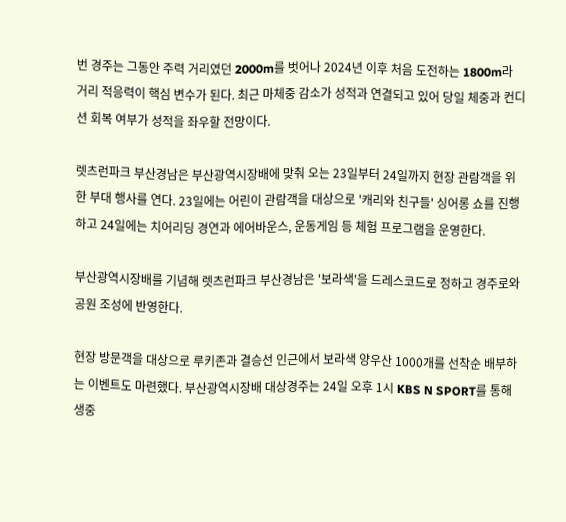번 경주는 그동안 주력 거리였던 2000m를 벗어나 2024년 이후 처음 도전하는 1800m라 거리 적응력이 핵심 변수가 된다. 최근 마체중 감소가 성적과 연결되고 있어 당일 체중과 컨디션 회복 여부가 성적을 좌우할 전망이다.

렛츠런파크 부산경남은 부산광역시장배에 맞춰 오는 23일부터 24일까지 현장 관람객을 위한 부대 행사를 연다. 23일에는 어린이 관람객을 대상으로 '캐리와 친구들' 싱어롱 쇼를 진행하고 24일에는 치어리딩 경연과 에어바운스, 운동게임 등 체험 프로그램을 운영한다.

부산광역시장배를 기념해 렛츠런파크 부산경남은 '보라색'을 드레스코드로 정하고 경주로와 공원 조성에 반영한다.

현장 방문객을 대상으로 루키존과 결승선 인근에서 보라색 양우산 1000개를 선착순 배부하는 이벤트도 마련했다. 부산광역시장배 대상경주는 24일 오후 1시 KBS N SPORT를 통해 생중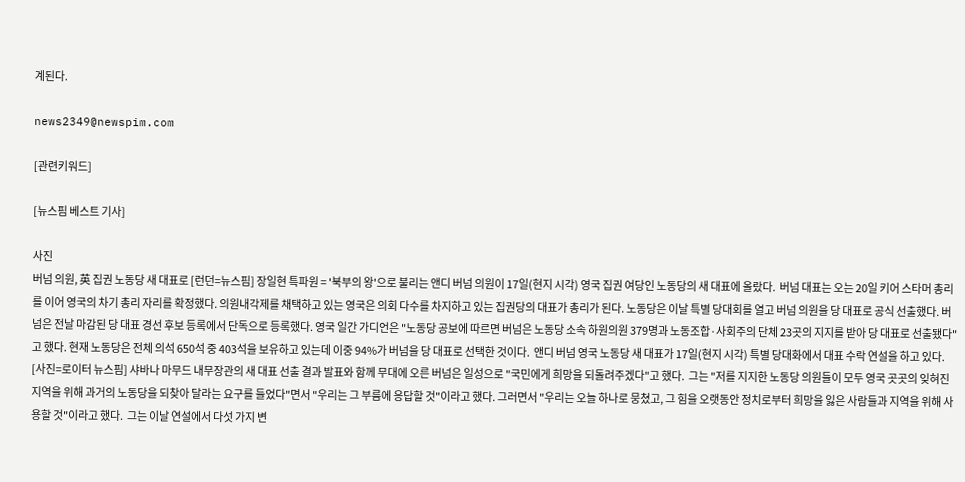계된다.

news2349@newspim.com

[관련키워드]

[뉴스핌 베스트 기사]

사진
버넘 의원, 英 집권 노동당 새 대표로 [런던=뉴스핌] 장일현 특파원 = '북부의 왕'으로 불리는 앤디 버넘 의원이 17일(현지 시각) 영국 집권 여당인 노동당의 새 대표에 올랐다.  버넘 대표는 오는 20일 키어 스타머 총리를 이어 영국의 차기 총리 자리를 확정했다. 의원내각제를 채택하고 있는 영국은 의회 다수를 차지하고 있는 집권당의 대표가 총리가 된다. 노동당은 이날 특별 당대회를 열고 버넘 의원을 당 대표로 공식 선출했다. 버넘은 전날 마감된 당 대표 경선 후보 등록에서 단독으로 등록했다. 영국 일간 가디언은 "노동당 공보에 따르면 버넘은 노동당 소속 하원의원 379명과 노동조합·사회주의 단체 23곳의 지지를 받아 당 대표로 선출됐다"고 했다. 현재 노동당은 전체 의석 650석 중 403석을 보유하고 있는데 이중 94%가 버넘을 당 대표로 선택한 것이다.  앤디 버넘 영국 노동당 새 대표가 17일(현지 시각) 특별 당대화에서 대표 수락 연설을 하고 있다. [사진=로이터 뉴스핌] 샤바나 마무드 내무장관의 새 대표 선출 결과 발표와 함께 무대에 오른 버넘은 일성으로 "국민에게 희망을 되돌려주겠다"고 했다.  그는 "저를 지지한 노동당 의원들이 모두 영국 곳곳의 잊혀진 지역을 위해 과거의 노동당을 되찾아 달라는 요구를 들었다"면서 "우리는 그 부름에 응답할 것"이라고 했다. 그러면서 "우리는 오늘 하나로 뭉쳤고, 그 힘을 오랫동안 정치로부터 희망을 잃은 사람들과 지역을 위해 사용할 것"이라고 했다.  그는 이날 연설에서 다섯 가지 변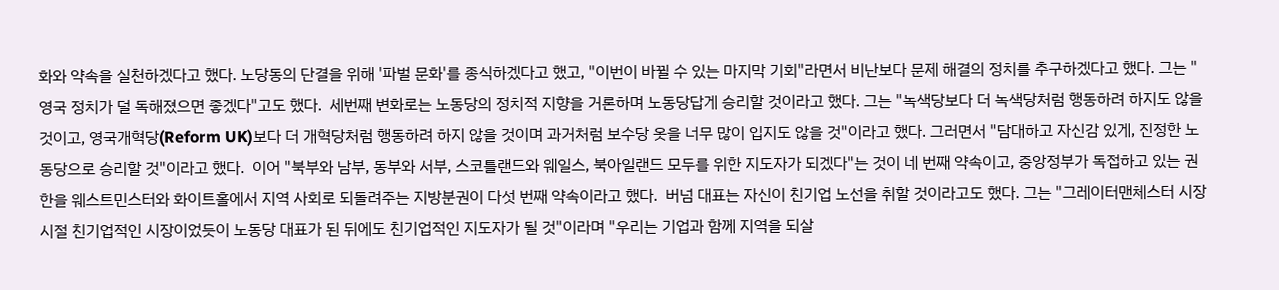화와 약속을 실천하겠다고 했다. 노당동의 단결을 위해 '파벌 문화'를 종식하겠다고 했고, "이번이 바뀔 수 있는 마지막 기회"라면서 비난보다 문제 해결의 정치를 추구하겠다고 했다. 그는 "영국 정치가 덜 독해졌으면 좋겠다"고도 했다.  세번째 변화로는 노동당의 정치적 지향을 거론하며 노동당답게 승리할 것이라고 했다. 그는 "녹색당보다 더 녹색당처럼 행동하려 하지도 않을 것이고, 영국개혁당(Reform UK)보다 더 개혁당처럼 행동하려 하지 않을 것이며 과거처럼 보수당 옷을 너무 많이 입지도 않을 것"이라고 했다. 그러면서 "담대하고 자신감 있게, 진정한 노동당으로 승리할 것"이라고 했다.  이어 "북부와 남부, 동부와 서부, 스코틀랜드와 웨일스, 북아일랜드 모두를 위한 지도자가 되겠다"는 것이 네 번째 약속이고, 중앙정부가 독접하고 있는 권한을 웨스트민스터와 화이트홀에서 지역 사회로 되돌려주는 지방분권이 다섯 번째 약속이라고 했다.  버넘 대표는 자신이 친기업 노선을 취할 것이라고도 했다. 그는 "그레이터맨체스터 시장 시절 친기업적인 시장이었듯이 노동당 대표가 된 뒤에도 친기업적인 지도자가 될 것"이라며 "우리는 기업과 함께 지역을 되살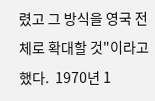렸고 그 방식을 영국 전체로 확대할 것"이라고 했다.  1970년 1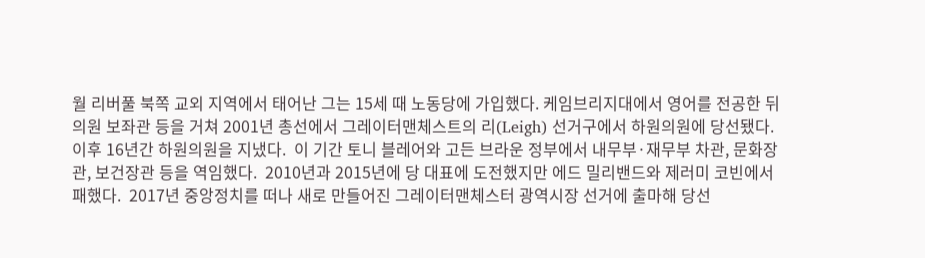월 리버풀 북쪽 교외 지역에서 태어난 그는 15세 때 노동당에 가입했다. 케임브리지대에서 영어를 전공한 뒤 의원 보좌관 등을 거쳐 2001년 총선에서 그레이터맨체스트의 리(Leigh) 선거구에서 하원의원에 당선됐다. 이후 16년간 하원의원을 지냈다.  이 기간 토니 블레어와 고든 브라운 정부에서 내무부·재무부 차관, 문화장관, 보건장관 등을 역임했다.  2010년과 2015년에 당 대표에 도전했지만 에드 밀리밴드와 제러미 코빈에서 패했다.  2017년 중앙정치를 떠나 새로 만들어진 그레이터맨체스터 광역시장 선거에 출마해 당선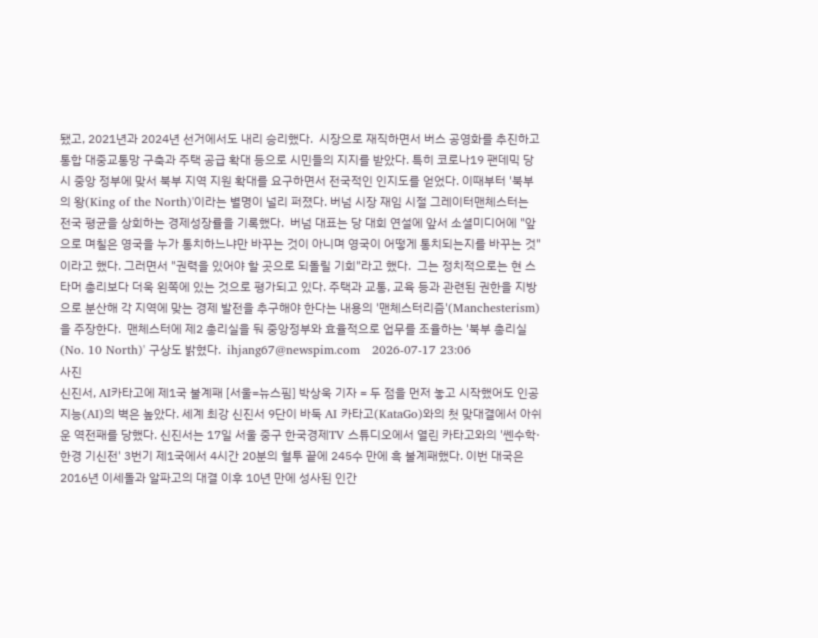됐고, 2021년과 2024년 선거에서도 내리 승리했다.  시장으로 재직하면서 버스 공영화를 추진하고 통합 대중교통망 구축과 주택 공급 확대 등으로 시민들의 지지를 받았다. 특히 코로나19 팬데믹 당시 중앙 정부에 맞서 북부 지역 지원 확대를 요구하면서 전국적인 인지도를 얻었다. 이때부터 '북부의 왕(King of the North)'이라는 별명이 널리 퍼졌다. 버넘 시장 재임 시절 그레이터맨체스터는 전국 평균을 상회하는 경제성장률을 기록했다.  버넘 대표는 당 대회 연설에 앞서 소셜미디어에 "앞으로 며칠은 영국을 누가 통치하느냐만 바꾸는 것이 아니며 영국이 어떻게 통치되는지를 바꾸는 것"이라고 했다. 그러면서 "권력을 있어야 할 곳으로 되돌릴 기회"라고 했다.  그는 정치적으로는 현 스타머 총리보다 더욱 왼쪽에 있는 것으로 평가되고 있다. 주택과 교통, 교육 등과 관련된 권한을 지방으로 분산해 각 지역에 맞는 경제 발전을 추구해야 한다는 내용의 '맨체스터리즘'(Manchesterism)을 주장한다.  맨체스터에 제2 총리실을 둬 중앙정부와 효율적으로 업무를 조율하는 '북부 총리실(No. 10 North)' 구상도 밝혔다.  ihjang67@newspim.com   2026-07-17 23:06
사진
신진서, AI카타고에 제1국 불계패 [서울=뉴스핌] 박상욱 기자 = 두 점을 먼저 놓고 시작했어도 인공지능(AI)의 벽은 높았다. 세계 최강 신진서 9단이 바둑 AI 카타고(KataGo)와의 첫 맞대결에서 아쉬운 역전패를 당했다. 신진서는 17일 서울 중구 한국경제TV 스튜디오에서 열린 카타고와의 '쎈수학·한경 기신전' 3번기 제1국에서 4시간 20분의 혈투 끝에 245수 만에 흑 불계패했다. 이번 대국은 2016년 이세돌과 알파고의 대결 이후 10년 만에 성사된 인간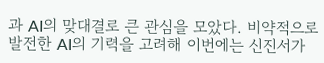과 AI의 맞대결로 큰 관심을 모았다. 비약적으로 발전한 AI의 기력을 고려해 이번에는 신진서가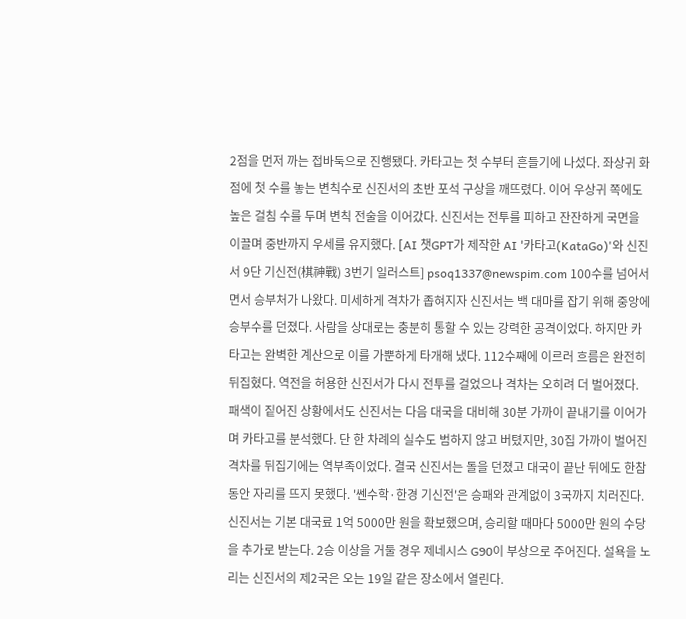2점을 먼저 까는 접바둑으로 진행됐다. 카타고는 첫 수부터 흔들기에 나섰다. 좌상귀 화점에 첫 수를 놓는 변칙수로 신진서의 초반 포석 구상을 깨뜨렸다. 이어 우상귀 쪽에도 높은 걸침 수를 두며 변칙 전술을 이어갔다. 신진서는 전투를 피하고 잔잔하게 국면을 이끌며 중반까지 우세를 유지했다. [AI 챗GPT가 제작한 AI '카타고(KataGo)'와 신진서 9단 기신전(棋神戰) 3번기 일러스트] psoq1337@newspim.com 100수를 넘어서면서 승부처가 나왔다. 미세하게 격차가 좁혀지자 신진서는 백 대마를 잡기 위해 중앙에 승부수를 던졌다. 사람을 상대로는 충분히 통할 수 있는 강력한 공격이었다. 하지만 카타고는 완벽한 계산으로 이를 가뿐하게 타개해 냈다. 112수째에 이르러 흐름은 완전히 뒤집혔다. 역전을 허용한 신진서가 다시 전투를 걸었으나 격차는 오히려 더 벌어졌다. 패색이 짙어진 상황에서도 신진서는 다음 대국을 대비해 30분 가까이 끝내기를 이어가며 카타고를 분석했다. 단 한 차례의 실수도 범하지 않고 버텼지만, 30집 가까이 벌어진 격차를 뒤집기에는 역부족이었다. 결국 신진서는 돌을 던졌고 대국이 끝난 뒤에도 한참 동안 자리를 뜨지 못했다. '쎈수학·한경 기신전'은 승패와 관계없이 3국까지 치러진다. 신진서는 기본 대국료 1억 5000만 원을 확보했으며, 승리할 때마다 5000만 원의 수당을 추가로 받는다. 2승 이상을 거둘 경우 제네시스 G90이 부상으로 주어진다. 설욕을 노리는 신진서의 제2국은 오는 19일 같은 장소에서 열린다.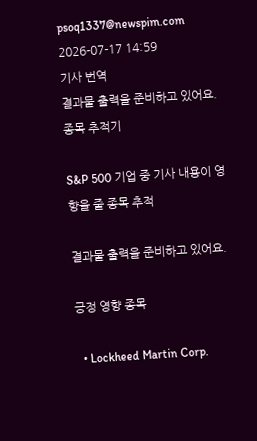psoq1337@newspim.com 2026-07-17 14:59
기사 번역
결과물 출력을 준비하고 있어요.
종목 추적기

S&P 500 기업 중 기사 내용이 영향을 줄 종목 추적

결과물 출력을 준비하고 있어요.

긍정 영향 종목

  • Lockheed Martin Corp.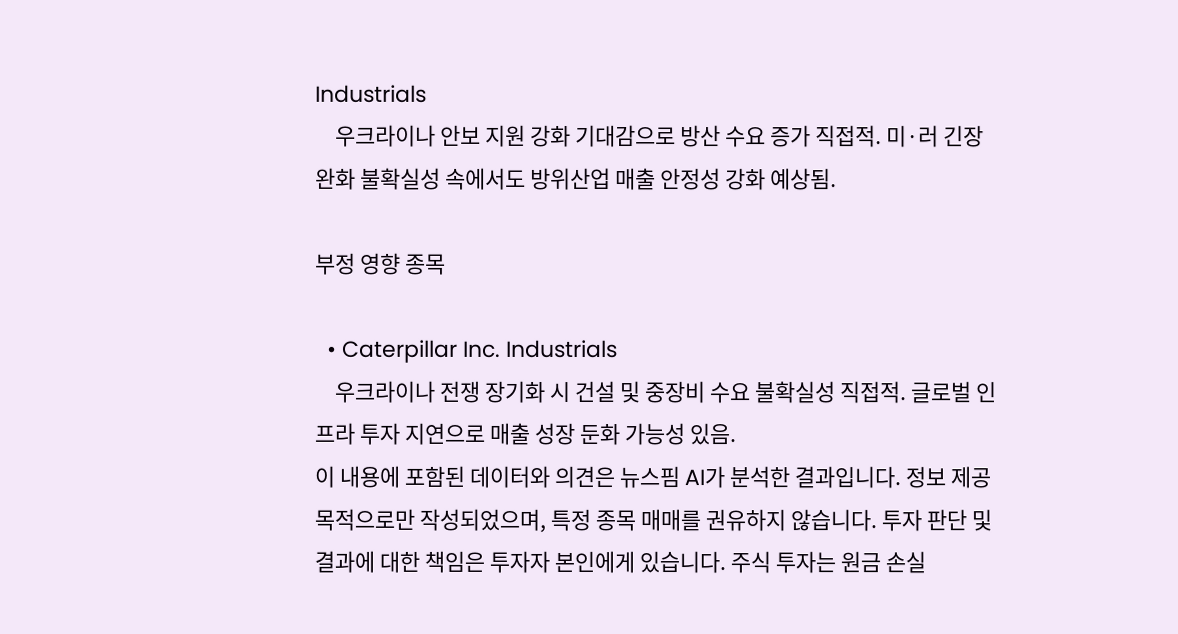Industrials
    우크라이나 안보 지원 강화 기대감으로 방산 수요 증가 직접적. 미·러 긴장 완화 불확실성 속에서도 방위산업 매출 안정성 강화 예상됨.

부정 영향 종목

  • Caterpillar Inc. Industrials
    우크라이나 전쟁 장기화 시 건설 및 중장비 수요 불확실성 직접적. 글로벌 인프라 투자 지연으로 매출 성장 둔화 가능성 있음.
이 내용에 포함된 데이터와 의견은 뉴스핌 AI가 분석한 결과입니다. 정보 제공 목적으로만 작성되었으며, 특정 종목 매매를 권유하지 않습니다. 투자 판단 및 결과에 대한 책임은 투자자 본인에게 있습니다. 주식 투자는 원금 손실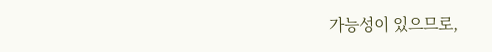가능성이 있으므로,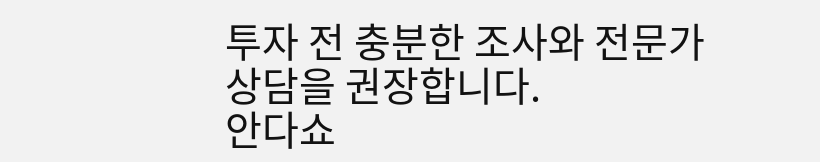투자 전 충분한 조사와 전문가 상담을 권장합니다.
안다쇼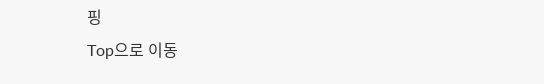핑
Top으로 이동